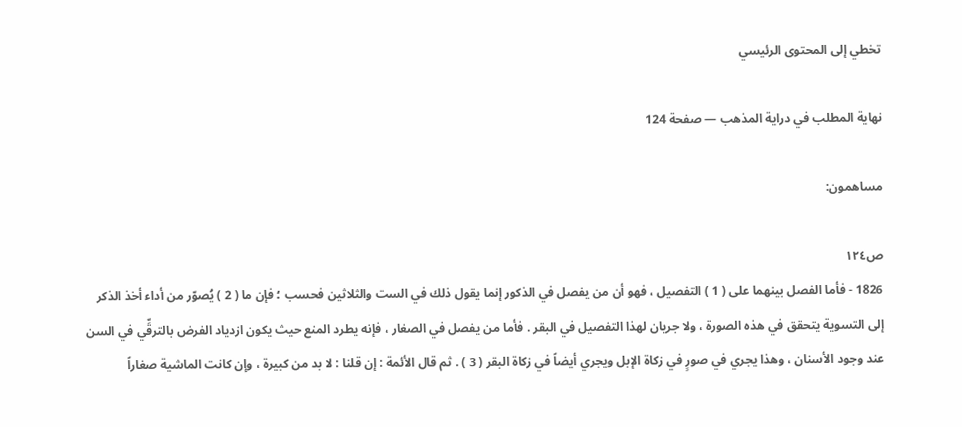تخطي إلى المحتوى الرئيسي

نهاية المطلب في دراية المذهب — صفحة 124

مساهمون:

ص١٢٤
1826 - فأما الفصل بينهما على ( 1 ) التفصيل ، فهو أن من يفصل في الذكور إنما يقول ذلك في الست والثلاثين فحسب ؛ فإن ما ( 2 ) يُصوّر من أداء أخذ الذكر إلى التسوية يتحقق في هذه الصورة ، ولا جريان لهذا التفصيل في البقر . فأما من يفصل في الصغار ، فإنه يطرد المنع حيث يكون ازدياد الفرض بالترقِّي في السن عند وجود الأسنان ، وهذا يجري في صورٍ في زكاة الإبل ويجري أيضاً في زكاة البقر ( 3 ) . ثم قال الأئمة : إن قلنا : لا بد من كبيرة ، وإن كانت الماشية صغاراً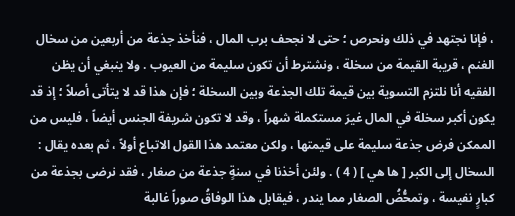، فإنا نجتهد في ذلك ونحرص ؛ حتى لا نجحف برب المال ، فنأخذ جذعة من أربعين من سخال الغنم ، قريبة القيمة من سخلة ، ونشترط أن تكون سليمة من العيوب . ولا ينبغي أن يظن الفقيه أنا نلتزم التسوية بين قيمة تلك الجذعة وبين السخلة ؛ فإن هذا قد لا يتأتى أصلاً ؛ إذ قد يكون أكبر سخلة في المال غيرَ مستكملة شهراً ، وقد لا تكون شريفة الجنس أيضاً ، فليس من الممكن فرض جذعة سليمة على قيمتها ، ولكن معتمد هذا القول الاتباع أولاً ، ثم بعده يقال : السخال إلى الكبر [ ها هي ] ( 4 ) . ولئن أخذنا في سنةٍ جذعة من صغار ، فقد نرضى بجذعة من كبارٍ نفيسة ، وتمحُّضُ الصغار مما يندر ، فيقابل هذا الوفاقُ صوراً غالبة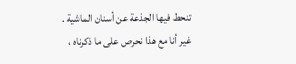تنحط فيها الجذعة عن أسنان الماشية . غير أنا مع هذا نحرص على ما ذكرناه ،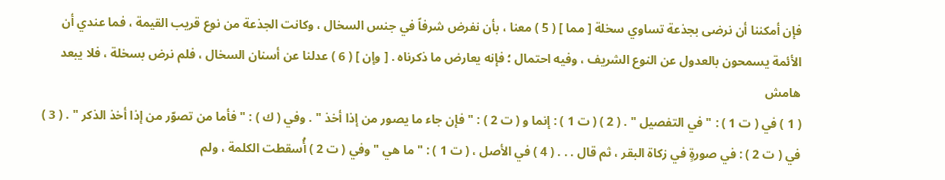فإن أمكننا أن نرضى بجذعة تساوي سخلة [ مما ] ( 5 ) معنا ، بأن نفرض شرفاً في جنس السخال ، وكانت الجذعة من نوع قريب القيمة ، فما عندي أن الأئمة يسمحون بالعدول عن النوع الشريف ، وفيه احتمال ؛ فإنه يعارض ما ذكرناه . [ وإن ] ( 6 ) عدلنا عن أسنان السخال ، فلم نرض بسخلة ، فلا يبعد
هامش
( 1 ) في ( ت 1 ) : " في التفصيل " . ( 2 ) ( ت 1 ) : إنما و ( ت 2 ) : " فإن جاء ما يصور من إذا أخذ " . وفي ( ك ) : " فأما من تصوّر من إذا أخذ الذكر " . ( 3 ) في ( ت 2 ) : في صورةٍ في زكاة البقر ، ثم قال . . . ( 4 ) في الأصل ، ( ت 1 ) : " ما هي " وفي ( ت 2 ) أُسقطت الكلمة ، ولم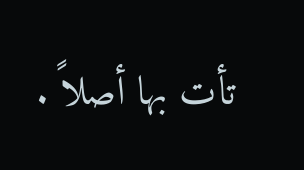تأت بها أصلاً .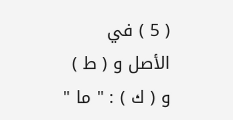( 5 ) في الأصل و ( ط ) و ( ك ) : " ما "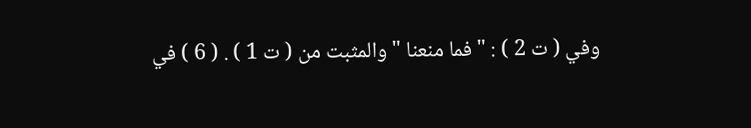وفي ( ت 2 ) : " فما منعنا " والمثبت من ( ت 1 ) . ( 6 ) في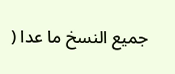جميع النسخ ما عدا (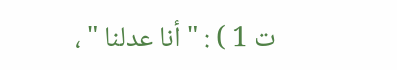ت 1 ) : " أنا عدلنا " ،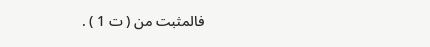فالمثبت من ( ت 1 ) .